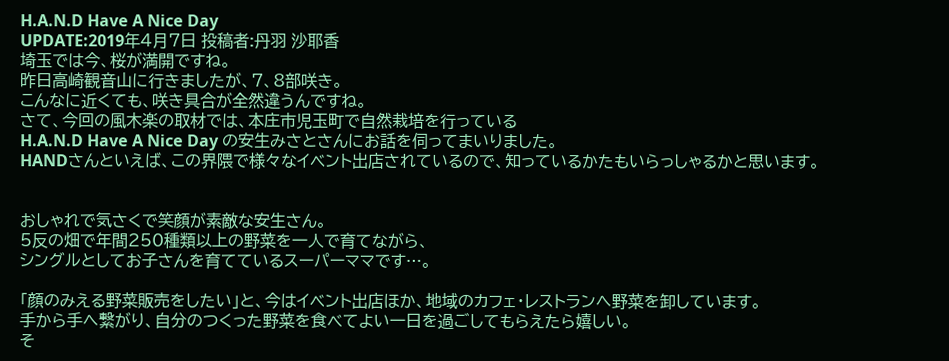H.A.N.D Have A Nice Day
UPDATE:2019年4月7日 投稿者:丹羽 沙耶香
埼玉では今、桜が満開ですね。
昨日高崎観音山に行きましたが、7、8部咲き。
こんなに近くても、咲き具合が全然違うんですね。
さて、今回の風木楽の取材では、本庄市児玉町で自然栽培を行っている
H.A.N.D Have A Nice Day の安生みさとさんにお話を伺ってまいりました。
HANDさんといえば、この界隈で様々なイベント出店されているので、知っているかたもいらっしゃるかと思います。


おしゃれで気さくで笑顔が素敵な安生さん。
5反の畑で年間250種類以上の野菜を一人で育てながら、
シングルとしてお子さんを育てているスーパーママです…。

「顔のみえる野菜販売をしたい」と、今はイベント出店ほか、地域のカフェ・レストランへ野菜を卸しています。
手から手へ繋がり、自分のつくった野菜を食べてよい一日を過ごしてもらえたら嬉しい。
そ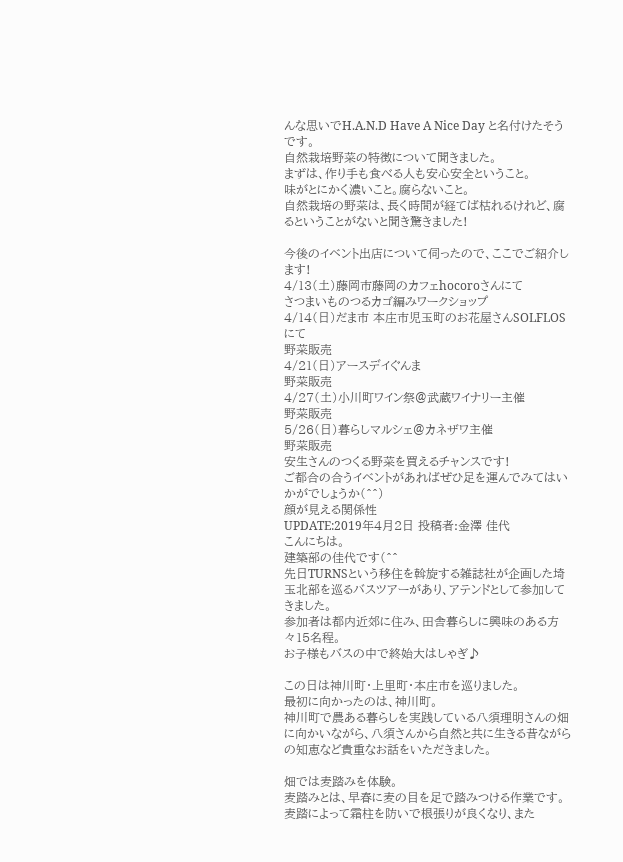んな思いでH.A.N.D Have A Nice Day と名付けたそうです。
自然栽培野菜の特徴について聞きました。
まずは、作り手も食べる人も安心安全ということ。
味がとにかく濃いこと。腐らないこと。
自然栽培の野菜は、長く時間が経てば枯れるけれど、腐るということがないと聞き驚きました!

今後のイベント出店について伺ったので、ここでご紹介します!
4/13(土)藤岡市藤岡のカフェhocoroさんにて
さつまいものつるカゴ編みワークショップ
4/14(日)だま市 本庄市児玉町のお花屋さんSOLFLOSにて
野菜販売
4/21(日)アースデイぐんま
野菜販売
4/27(土)小川町ワイン祭@武蔵ワイナリー主催
野菜販売
5/26(日)暮らしマルシェ@カネザワ主催
野菜販売
安生さんのつくる野菜を買えるチャンスです!
ご都合の合うイベントがあればぜひ足を運んでみてはいかがでしょうか(^^)
顔が見える関係性
UPDATE:2019年4月2日 投稿者:金澤 佳代
こんにちは。
建築部の佳代です(^^
先日TURNSという移住を斡旋する雑誌社が企画した埼玉北部を巡るバスツアーがあり、アテンドとして参加してきました。
参加者は都内近郊に住み、田舎暮らしに興味のある方々15名程。
お子様もバスの中で終始大はしゃぎ♪

この日は神川町・上里町・本庄市を巡りました。
最初に向かったのは、神川町。
神川町で農ある暮らしを実践している八須理明さんの畑に向かいながら、八須さんから自然と共に生きる昔ながらの知恵など貴重なお話をいただきました。

畑では麦踏みを体験。
麦踏みとは、早春に麦の目を足で踏みつける作業です。
麦踏によって霜柱を防いで根張りが良くなり、また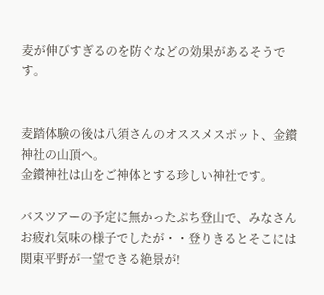麦が伸びすぎるのを防ぐなどの効果があるそうです。


麦踏体験の後は八須さんのオススメスポット、金鑚神社の山頂へ。
金鑚神社は山をご神体とする珍しい神社です。

バスツアーの予定に無かったぷち登山で、みなさんお疲れ気味の様子でしたが・・登りきるとそこには関東平野が一望できる絶景が!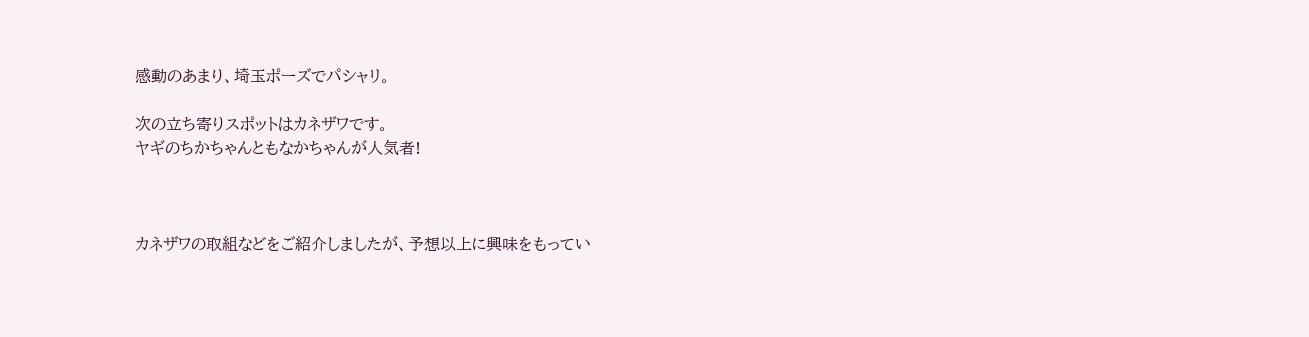感動のあまり、埼玉ポーズでパシャリ。

次の立ち寄りスポットはカネザワです。
ヤギのちかちゃんともなかちゃんが人気者!



カネザワの取組などをご紹介しましたが、予想以上に興味をもってい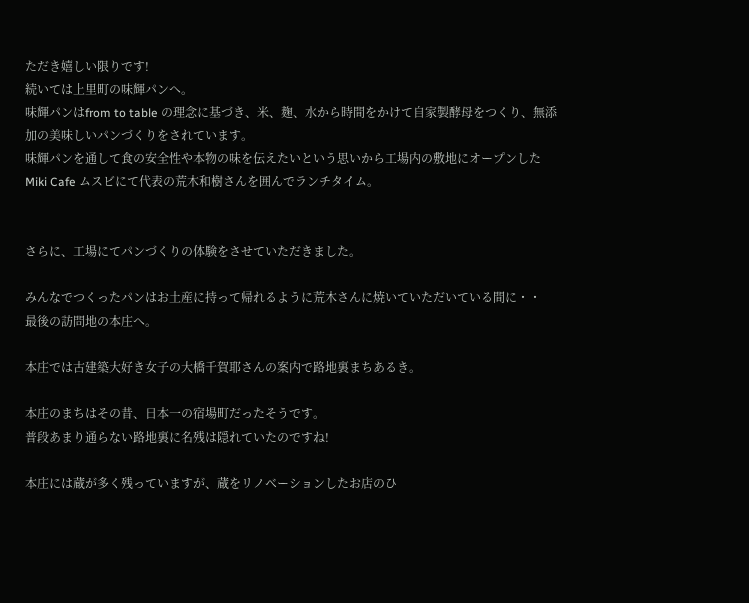ただき嬉しい限りです!
続いては上里町の味輝パンへ。
味輝パンはfrom to table の理念に基づき、米、麹、水から時間をかけて自家製酵母をつくり、無添加の美味しいパンづくりをされています。
味輝パンを通して食の安全性や本物の味を伝えたいという思いから工場内の敷地にオープンしたMiki Cafe ムスビにて代表の荒木和樹さんを囲んでランチタイム。


さらに、工場にてパンづくりの体験をさせていただきました。

みんなでつくったパンはお土産に持って帰れるように荒木さんに焼いていただいている間に・・
最後の訪問地の本庄へ。

本庄では古建築大好き女子の大橋千賀耶さんの案内で路地裏まちあるき。

本庄のまちはその昔、日本一の宿場町だったそうです。
普段あまり通らない路地裏に名残は隠れていたのですね!

本庄には蔵が多く残っていますが、蔵をリノベーションしたお店のひ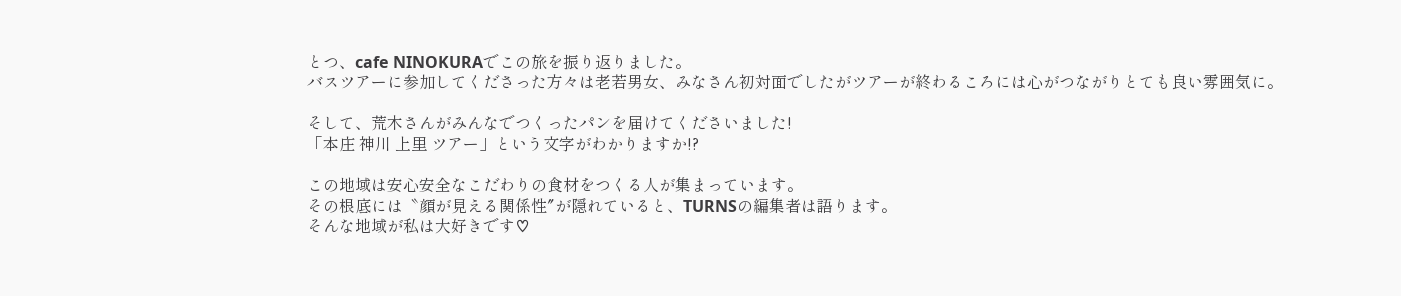とつ、cafe NINOKURAでこの旅を振り返りました。
バスツアーに参加してくださった方々は老若男女、みなさん初対面でしたがツアーが終わるころには心がつながりとても良い雰囲気に。

そして、荒木さんがみんなでつくったパンを届けてくださいました!
「本庄 神川 上里 ツアー」という文字がわかりますか!?

この地域は安心安全なこだわりの食材をつくる人が集まっています。
その根底には〝顔が見える関係性″が隠れていると、TURNSの編集者は語ります。
そんな地域が私は大好きです♡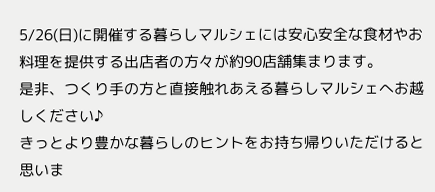5/26(日)に開催する暮らしマルシェには安心安全な食材やお料理を提供する出店者の方々が約90店舗集まります。
是非、つくり手の方と直接触れあえる暮らしマルシェへお越しください♪
きっとより豊かな暮らしのヒントをお持ち帰りいただけると思いま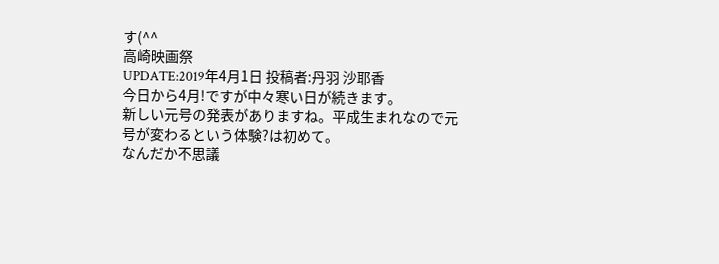す(^^
高崎映画祭
UPDATE:2019年4月1日 投稿者:丹羽 沙耶香
今日から4月!ですが中々寒い日が続きます。
新しい元号の発表がありますね。平成生まれなので元号が変わるという体験?は初めて。
なんだか不思議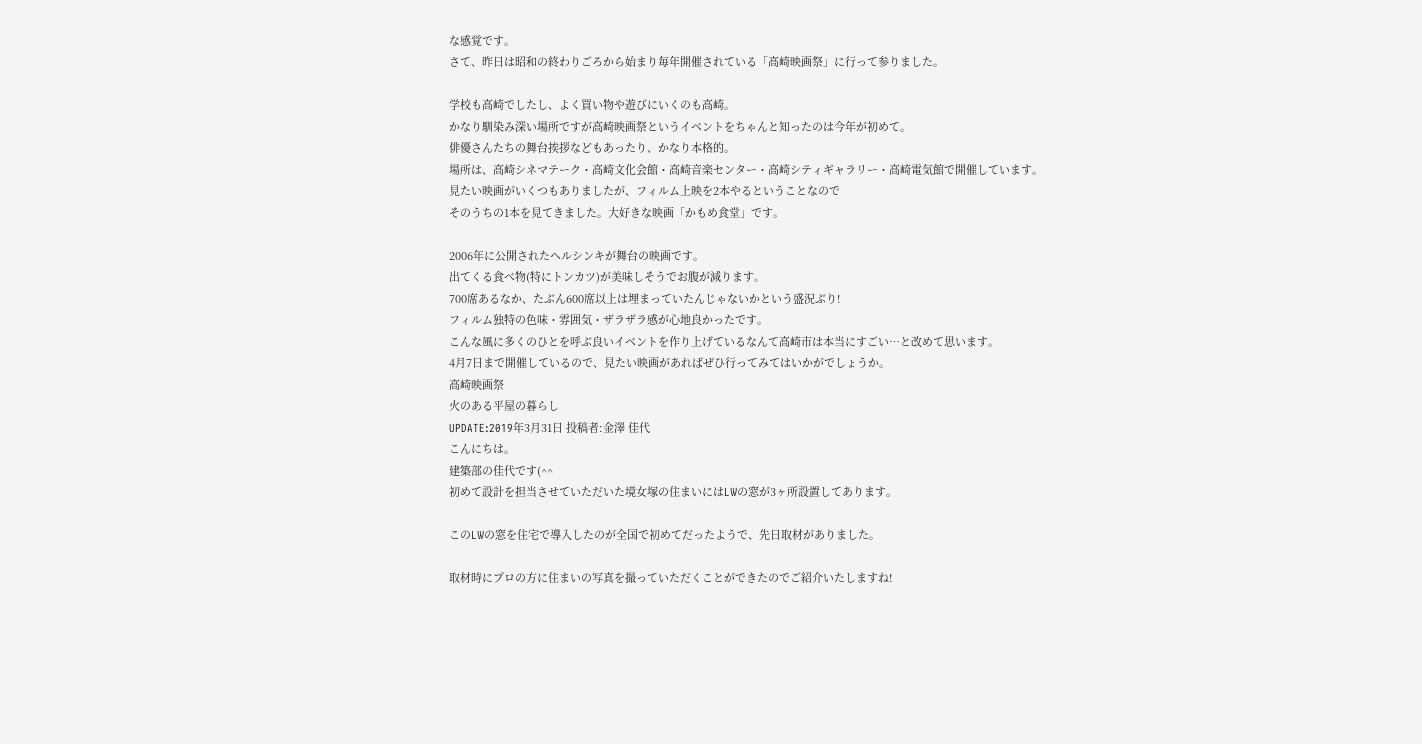な感覚です。
さて、昨日は昭和の終わりごろから始まり毎年開催されている「高崎映画祭」に行って参りました。

学校も高崎でしたし、よく買い物や遊びにいくのも高崎。
かなり馴染み深い場所ですが高崎映画祭というイベントをちゃんと知ったのは今年が初めて。
俳優さんたちの舞台挨拶などもあったり、かなり本格的。
場所は、高崎シネマテーク・高崎文化会館・高崎音楽センター・高崎シティギャラリー・高崎電気館で開催しています。
見たい映画がいくつもありましたが、フィルム上映を2本やるということなので
そのうちの1本を見てきました。大好きな映画「かもめ食堂」です。

2006年に公開されたヘルシンキが舞台の映画です。
出てくる食べ物(特にトンカツ)が美味しそうでお腹が減ります。
700席あるなか、たぶん600席以上は埋まっていたんじゃないかという盛況ぶり!
フィルム独特の色味・雰囲気・ザラザラ感が心地良かったです。
こんな風に多くのひとを呼ぶ良いイベントを作り上げているなんて高崎市は本当にすごい…と改めて思います。
4月7日まで開催しているので、見たい映画があればぜひ行ってみてはいかがでしょうか。
高崎映画祭
火のある平屋の暮らし
UPDATE:2019年3月31日 投稿者:金澤 佳代
こんにちは。
建築部の佳代です(^^
初めて設計を担当させていただいた境女塚の住まいにはLWの窓が3ヶ所設置してあります。

このLWの窓を住宅で導入したのが全国で初めてだったようで、先日取材がありました。

取材時にプロの方に住まいの写真を撮っていただくことができたのでご紹介いたしますね!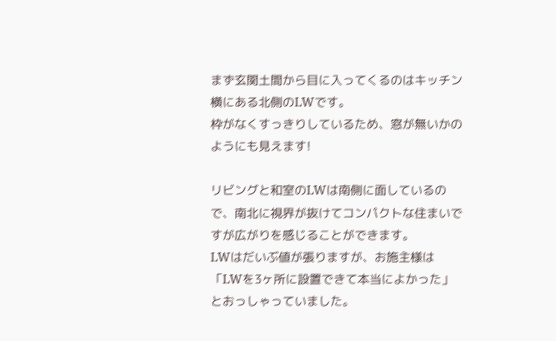まず玄関土間から目に入ってくるのはキッチン横にある北側のLWです。
枠がなくすっきりしているため、窓が無いかのようにも見えます!

リビングと和室のLWは南側に面しているので、南北に視界が抜けてコンパクトな住まいですが広がりを感じることができます。
LWはだいぶ値が張りますが、お施主様は「LWを3ヶ所に設置できて本当によかった」とおっしゃっていました。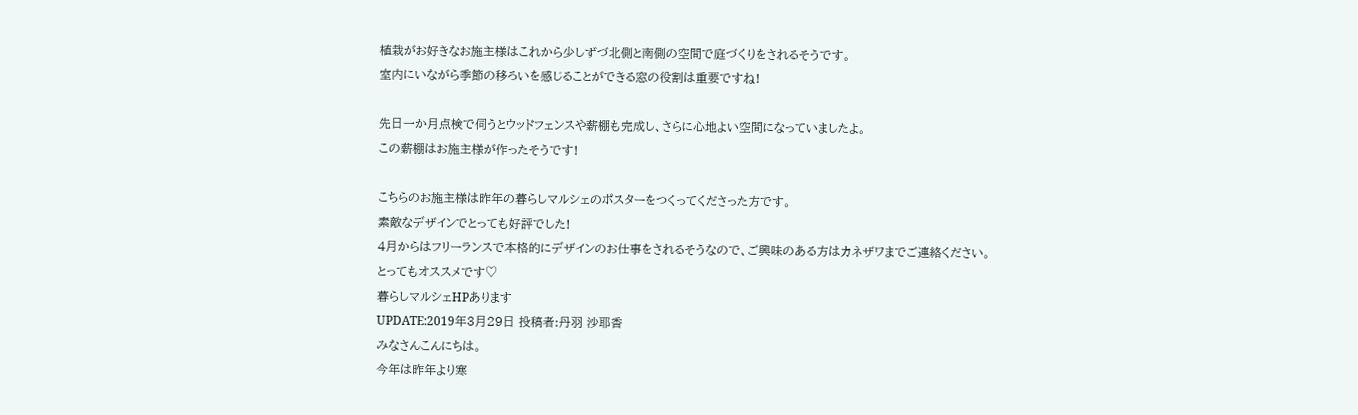植栽がお好きなお施主様はこれから少しずづ北側と南側の空間で庭づくりをされるそうです。
室内にいながら季節の移ろいを感じることができる窓の役割は重要ですね!

先日一か月点検で伺うとウッドフェンスや薪棚も完成し、さらに心地よい空間になっていましたよ。
この薪棚はお施主様が作ったそうです!

こちらのお施主様は昨年の暮らしマルシェのポスターをつくってくださった方です。
素敵なデザインでとっても好評でした!
4月からはフリーランスで本格的にデザインのお仕事をされるそうなので、ご興味のある方はカネザワまでご連絡ください。
とってもオススメです♡
暮らしマルシェHPあります
UPDATE:2019年3月29日 投稿者:丹羽 沙耶香
みなさんこんにちは。
今年は昨年より寒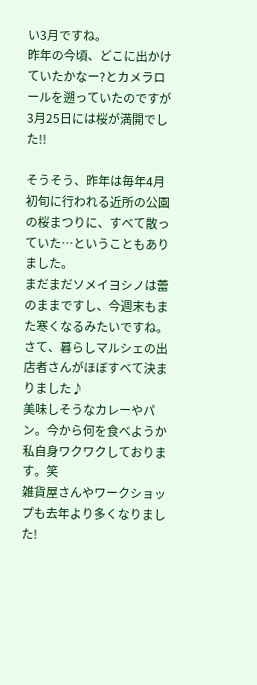い3月ですね。
昨年の今頃、どこに出かけていたかなー?とカメラロールを遡っていたのですが
3月25日には桜が満開でした!!

そうそう、昨年は毎年4月初旬に行われる近所の公園の桜まつりに、すべて散っていた…ということもありました。
まだまだソメイヨシノは蕾のままですし、今週末もまた寒くなるみたいですね。
さて、暮らしマルシェの出店者さんがほぼすべて決まりました♪
美味しそうなカレーやパン。今から何を食べようか私自身ワクワクしております。笑
雑貨屋さんやワークショップも去年より多くなりました!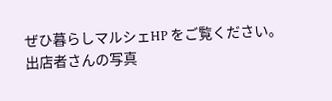ぜひ暮らしマルシェHP をご覧ください。
出店者さんの写真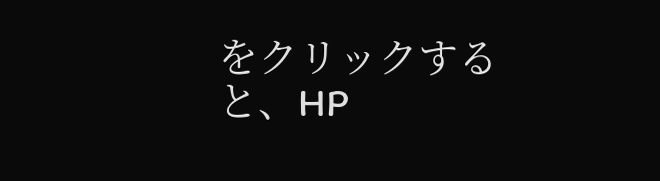をクリックすると、HP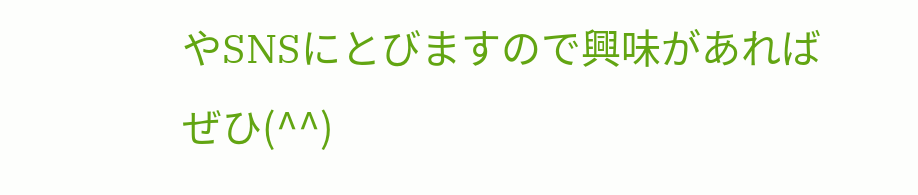やSNSにとびますので興味があればぜひ(^^)